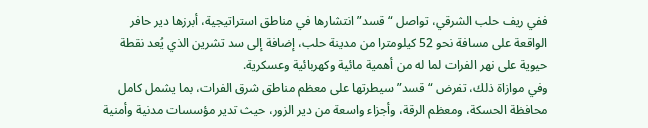ففي ريف حلب الشرقي، تواصل “قسد” انتشارها في مناطق استراتيجية، أبرزها دير حافر الواقعة على مسافة نحو 52 كيلومترا من مدينة حلب، إضافة إلى سد تشرين الذي يُعد نقطة حيوية على نهر الفرات لما له من أهمية مائية وكهربائية وعسكرية.
وفي موازاة ذلك، تفرض “قسد” سيطرتها على معظم مناطق شرق الفرات، بما يشمل كامل محافظة الحسكة، ومعظم الرقة، وأجزاء واسعة من دير الزور، حيث تدير مؤسسات مدنية وأمنية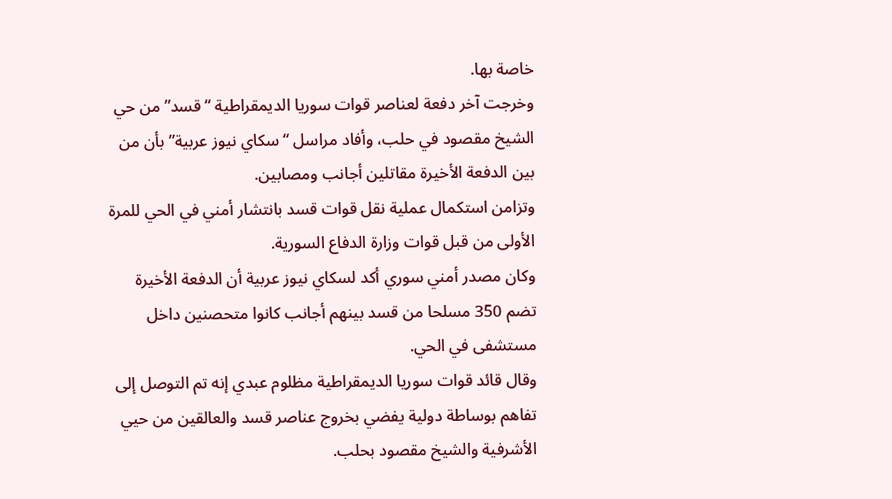خاصة بها.
وخرجت آخر دفعة لعناصر قوات سوريا الديمقراطية “قسد” من حي الشيخ مقصود في حلب، وأفاد مراسل “سكاي نيوز عربية” بأن من بين الدفعة الأخيرة مقاتلين أجانب ومصابين.
وتزامن استكمال عملية نقل قوات قسد بانتشار أمني في الحي للمرة الأولى من قبل قوات وزارة الدفاع السورية.
وكان مصدر أمني سوري أكد لسكاي نيوز عربية أن الدفعة الأخيرة تضم 350 مسلحا من قسد بينهم أجانب كانوا متحصنين داخل مستشفى في الحي.
وقال قائد قوات سوريا الديمقراطية مظلوم عبدي إنه تم التوصل إلى تفاهم بوساطة دولية يفضي بخروج عناصر قسد والعالقين من حيي الأشرفية والشيخ مقصود بحلب.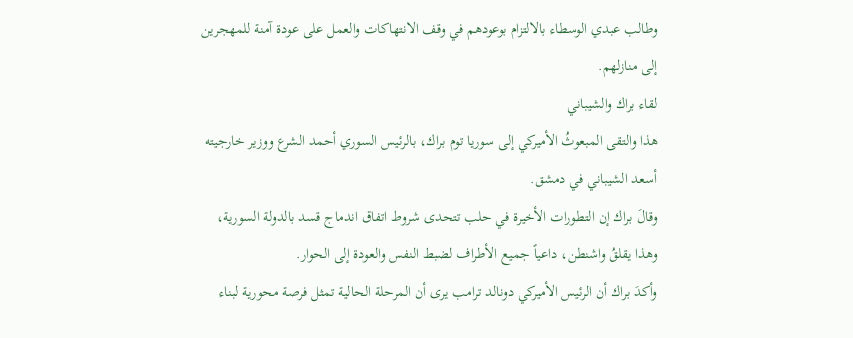وطالب عبدي الوسطاء بالالتزام بوعودهم في وقف الانتهاكات والعمل على عودة آمنة للمهجرين إلى منازلهم.
لقاء براك والشيباني
هذا والتقى المبعوثُ الأميركي إلى سوريا توم براك، بالرئيس السوري أحمد الشرع ووزير خارجيته أسعد الشيباني في دمشق.
وقالَ براك إن التطورات الأخيرة في حلب تتحدى شروط اتفاق اندماج قسد بالدولة السورية، وهذا يقلقُ واشنطن، داعياً جميع الأطراف لضبط النفس والعودة إلى الحوار.
وأكدَ براك أن الرئيس الأميركي دونالد ترامب يرى أن المرحلة الحالية تمثل فرصة محورية لبناء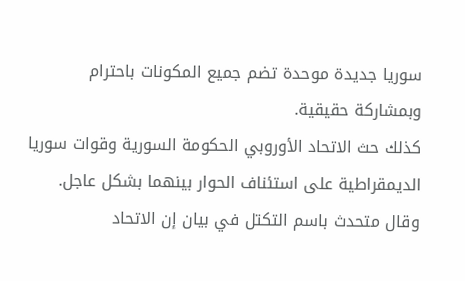سوريا جديدة موحدة تضم جميع المكونات باحترام وبمشاركة حقيقية.
كذلك حث الاتحاد الأوروبي الحكومة السورية وقوات سوريا الديمقراطية على استئناف الحوار بينهما بشكل عاجل.
وقال متحدث باسم التكتل في بيان إن الاتحاد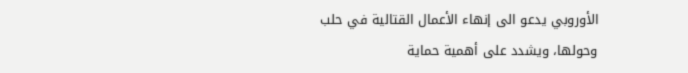الأوروبي يدعو الى إنهاء الأعمال القتالية في حلب وحولها، ويشدد على أهمية حماية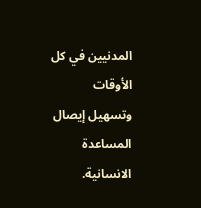المدنيين في كل الأوقات وتسهيل إيصال المساعدة الانسانية.